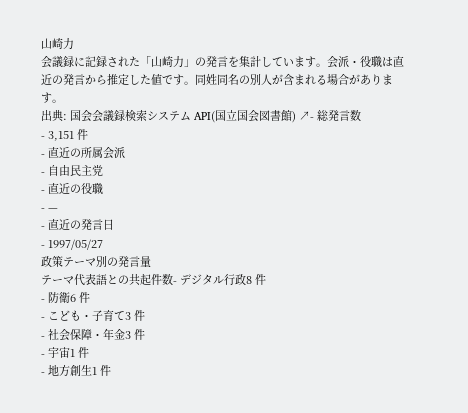山崎力
会議録に記録された「山崎力」の発言を集計しています。会派・役職は直近の発言から推定した値です。同姓同名の別人が含まれる場合があります。
出典: 国会会議録検索システム API(国立国会図書館) ↗- 総発言数
- 3,151 件
- 直近の所属会派
- 自由民主党
- 直近の役職
- —
- 直近の発言日
- 1997/05/27
政策テーマ別の発言量
テーマ代表語との共起件数- デジタル行政8 件
- 防衛6 件
- こども・子育て3 件
- 社会保障・年金3 件
- 宇宙1 件
- 地方創生1 件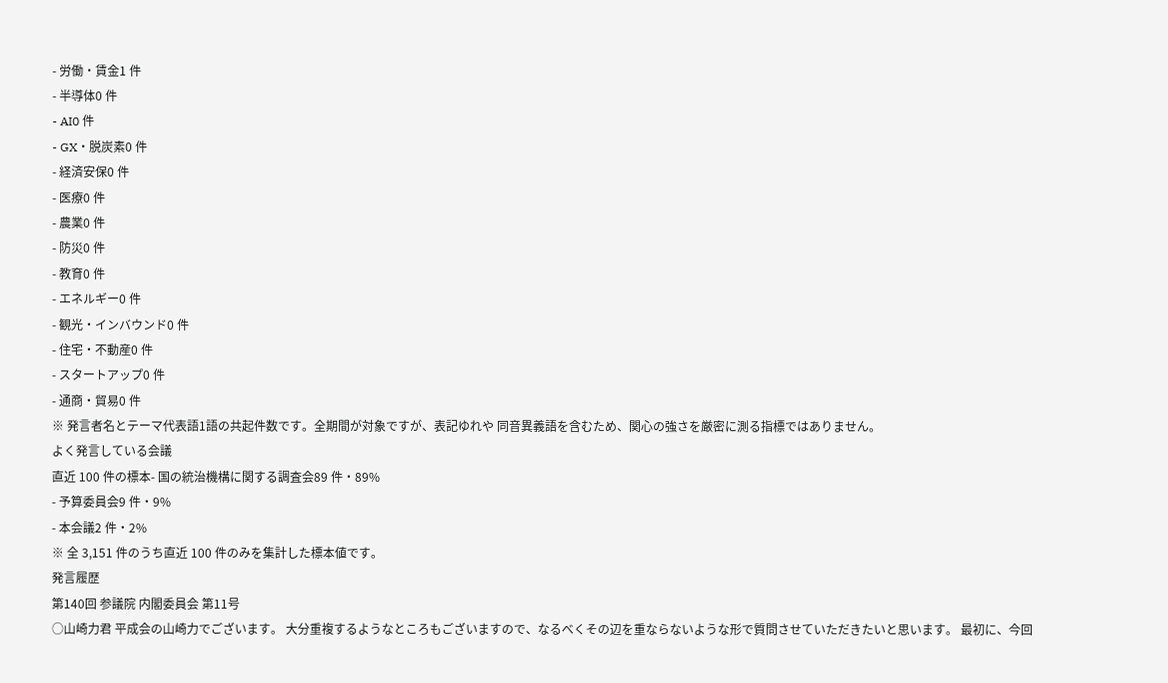- 労働・賃金1 件
- 半導体0 件
- AI0 件
- GX・脱炭素0 件
- 経済安保0 件
- 医療0 件
- 農業0 件
- 防災0 件
- 教育0 件
- エネルギー0 件
- 観光・インバウンド0 件
- 住宅・不動産0 件
- スタートアップ0 件
- 通商・貿易0 件
※ 発言者名とテーマ代表語1語の共起件数です。全期間が対象ですが、表記ゆれや 同音異義語を含むため、関心の強さを厳密に測る指標ではありません。
よく発言している会議
直近 100 件の標本- 国の統治機構に関する調査会89 件・89%
- 予算委員会9 件・9%
- 本会議2 件・2%
※ 全 3,151 件のうち直近 100 件のみを集計した標本値です。
発言履歴
第140回 参議院 内閣委員会 第11号
○山崎力君 平成会の山崎力でございます。 大分重複するようなところもございますので、なるべくその辺を重ならないような形で質問させていただきたいと思います。 最初に、今回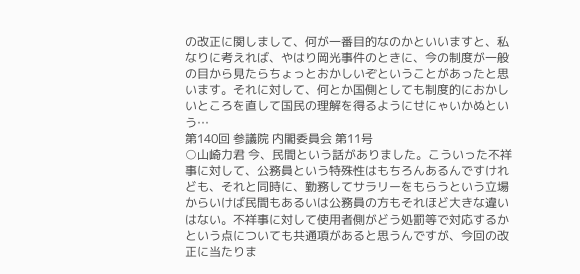の改正に関しまして、何が一番目的なのかといいますと、私なりに考えれば、やはり岡光事件のときに、今の制度が一般の目から見たらちょっとおかしいぞということがあったと思います。それに対して、何とか国側としても制度的におかしいところを直して国民の理解を得るようにせにゃいかぬという…
第140回 参議院 内閣委員会 第11号
○山崎力君 今、民間という話がありました。こういった不祥事に対して、公務員という特殊性はもちろんあるんですけれども、それと同時に、勤務してサラリーをもらうという立場からいけば民間もあるいは公務員の方もそれほど大きな違いはない。不祥事に対して使用者側がどう処罰等で対応するかという点についても共通項があると思うんですが、今回の改正に当たりま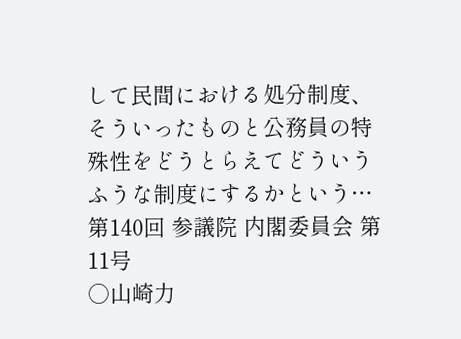して民間における処分制度、そういったものと公務員の特殊性をどうとらえてどういうふうな制度にするかという…
第140回 参議院 内閣委員会 第11号
○山崎力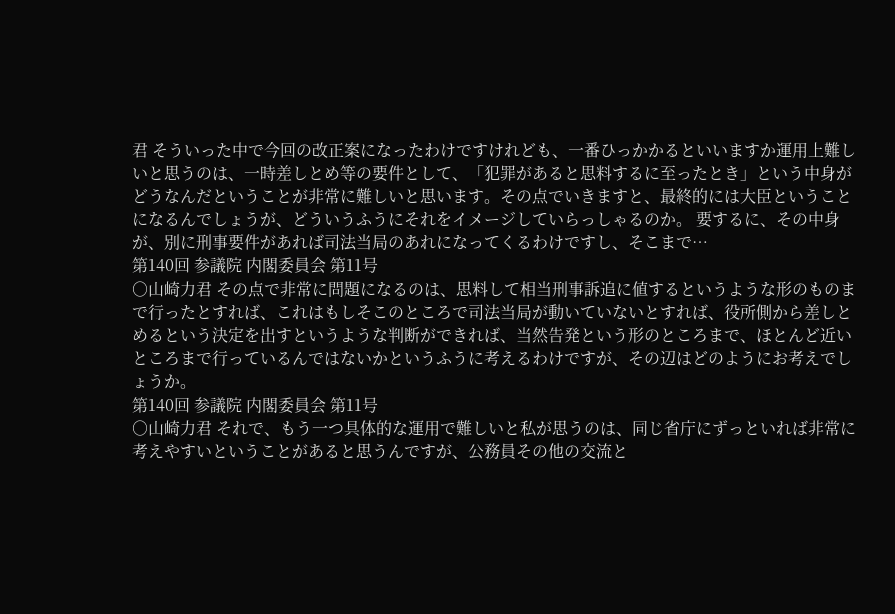君 そういった中で今回の改正案になったわけですけれども、一番ひっかかるといいますか運用上難しいと思うのは、一時差しとめ等の要件として、「犯罪があると思料するに至ったとき」という中身がどうなんだということが非常に難しいと思います。その点でいきますと、最終的には大臣ということになるんでしょうが、どういうふうにそれをイメージしていらっしゃるのか。 要するに、その中身が、別に刑事要件があれば司法当局のあれになってくるわけですし、そこまで…
第140回 参議院 内閣委員会 第11号
○山崎力君 その点で非常に問題になるのは、思料して相当刑事訴追に値するというような形のものまで行ったとすれば、これはもしそこのところで司法当局が動いていないとすれば、役所側から差しとめるという決定を出すというような判断ができれば、当然告発という形のところまで、ほとんど近いところまで行っているんではないかというふうに考えるわけですが、その辺はどのようにお考えでしょうか。
第140回 参議院 内閣委員会 第11号
○山崎力君 それで、もう一つ具体的な運用で難しいと私が思うのは、同じ省庁にずっといれば非常に考えやすいということがあると思うんですが、公務員その他の交流と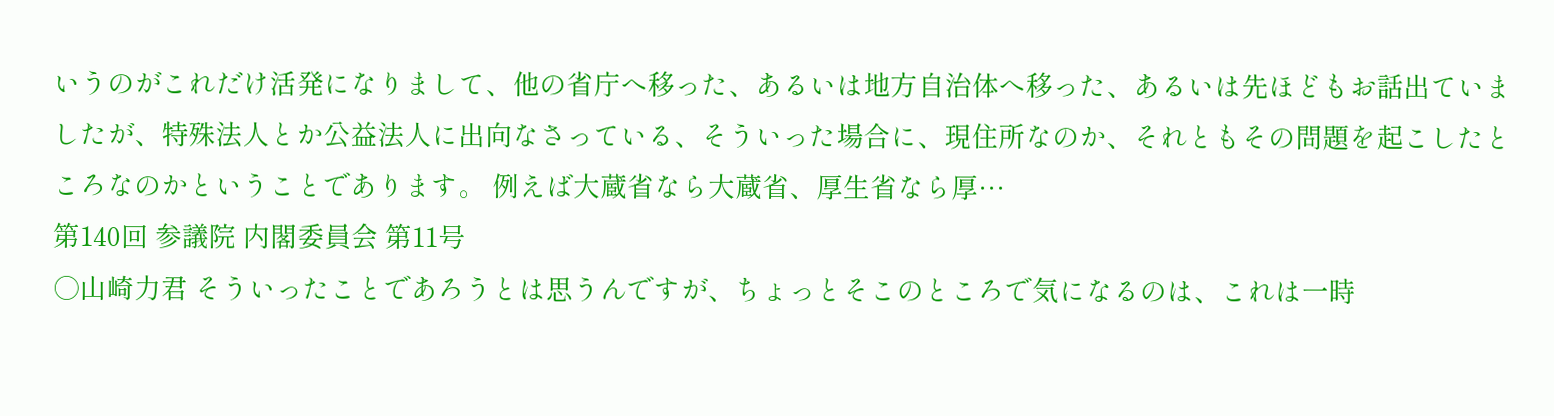いうのがこれだけ活発になりまして、他の省庁へ移った、あるいは地方自治体へ移った、あるいは先ほどもお話出ていましたが、特殊法人とか公益法人に出向なさっている、そういった場合に、現住所なのか、それともその問題を起こしたところなのかということであります。 例えば大蔵省なら大蔵省、厚生省なら厚…
第140回 参議院 内閣委員会 第11号
○山崎力君 そういったことであろうとは思うんですが、ちょっとそこのところで気になるのは、これは一時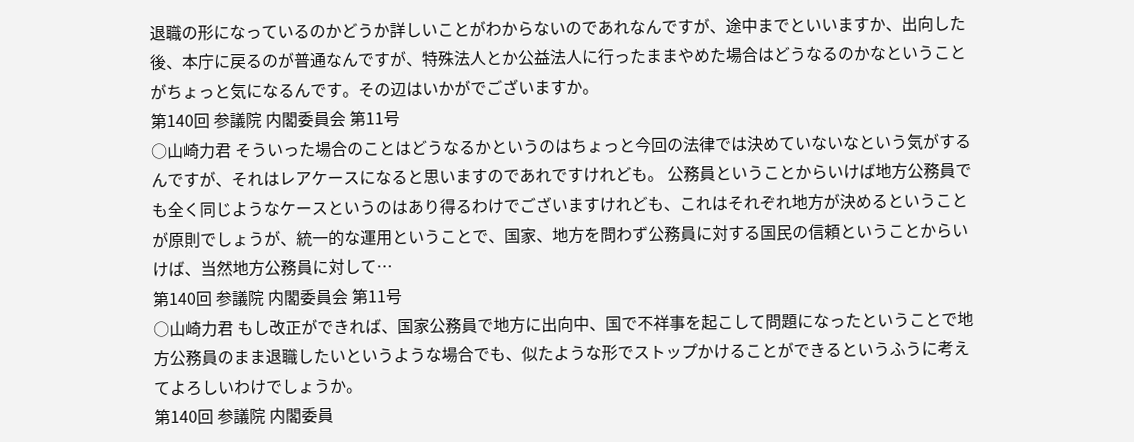退職の形になっているのかどうか詳しいことがわからないのであれなんですが、途中までといいますか、出向した後、本庁に戻るのが普通なんですが、特殊法人とか公益法人に行ったままやめた場合はどうなるのかなということがちょっと気になるんです。その辺はいかがでございますか。
第140回 参議院 内閣委員会 第11号
○山崎力君 そういった場合のことはどうなるかというのはちょっと今回の法律では決めていないなという気がするんですが、それはレアケースになると思いますのであれですけれども。 公務員ということからいけば地方公務員でも全く同じようなケースというのはあり得るわけでございますけれども、これはそれぞれ地方が決めるということが原則でしょうが、統一的な運用ということで、国家、地方を問わず公務員に対する国民の信頼ということからいけば、当然地方公務員に対して…
第140回 参議院 内閣委員会 第11号
○山崎力君 もし改正ができれば、国家公務員で地方に出向中、国で不祥事を起こして問題になったということで地方公務員のまま退職したいというような場合でも、似たような形でストップかけることができるというふうに考えてよろしいわけでしょうか。
第140回 参議院 内閣委員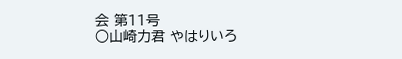会 第11号
○山崎力君 やはりいろ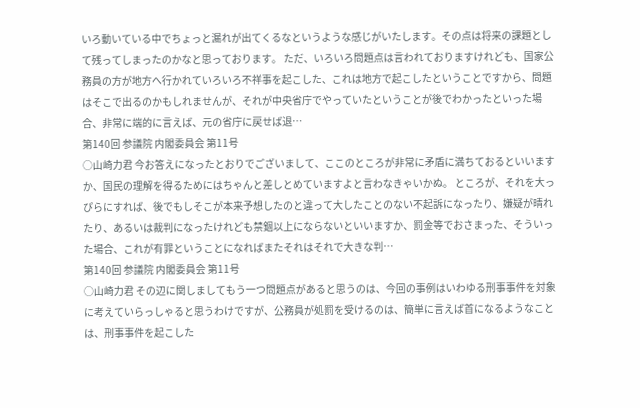いろ動いている中でちょっと漏れが出てくるなというような感じがいたします。その点は将来の課題として残ってしまったのかなと思っております。 ただ、いろいろ問題点は言われておりますけれども、国家公務員の方が地方へ行かれていろいろ不祥事を起こした、これは地方で起こしたということですから、問題はそこで出るのかもしれませんが、それが中央省庁でやっていたということが後でわかったといった場合、非常に端的に言えば、元の省庁に戻せば退…
第140回 参議院 内閣委員会 第11号
○山崎力君 今お答えになったとおりでございまして、ここのところが非常に矛盾に満ちておるといいますか、国民の理解を得るためにはちゃんと差しとめていますよと言わなきゃいかぬ。 ところが、それを大っぴらにすれば、後でもしそこが本来予想したのと違って大したことのない不起訴になったり、嫌疑が晴れたり、あるいは裁判になったけれども禁錮以上にならないといいますか、罰金等でおさまった、そういった場合、これが有罪ということになればまたそれはそれで大きな判…
第140回 参議院 内閣委員会 第11号
○山崎力君 その辺に関しましてもう一つ問題点があると思うのは、今回の事例はいわゆる刑事事件を対象に考えていらっしゃると思うわけですが、公務員が処罰を受けるのは、簡単に言えば首になるようなことは、刑事事件を起こした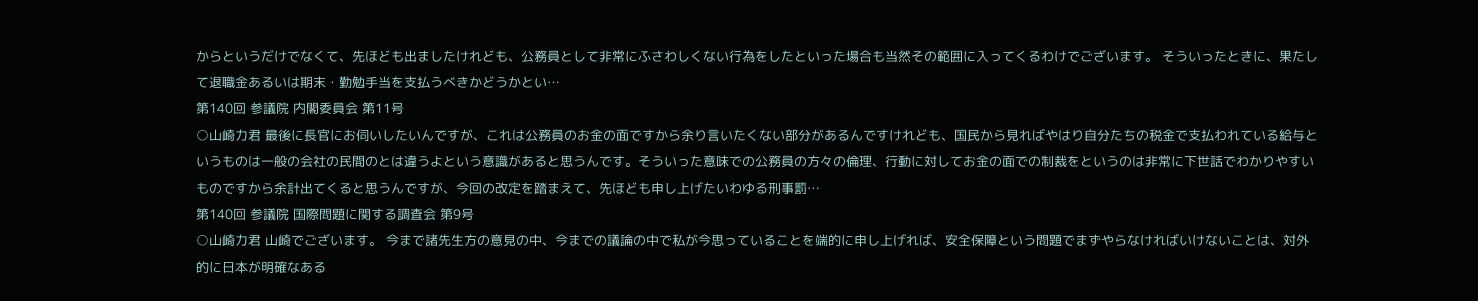からというだけでなくて、先ほども出ましたけれども、公務員として非常にふさわしくない行為をしたといった場合も当然その範囲に入ってくるわけでございます。 そういったときに、果たして退職金あるいは期末・勤勉手当を支払うべきかどうかとい…
第140回 参議院 内閣委員会 第11号
○山崎力君 最後に長官にお伺いしたいんですが、これは公務員のお金の面ですから余り言いたくない部分があるんですけれども、国民から見ればやはり自分たちの税金で支払われている給与というものは一般の会社の民間のとは違うよという意識があると思うんです。そういった意味での公務員の方々の倫理、行動に対してお金の面での制裁をというのは非常に下世話でわかりやすいものですから余計出てくると思うんですが、今回の改定を踏まえて、先ほども申し上げたいわゆる刑事罰…
第140回 参議院 国際問題に関する調査会 第9号
○山崎力君 山崎でございます。 今まで諸先生方の意見の中、今までの議論の中で私が今思っていることを端的に申し上げれば、安全保障という問題でまずやらなければいけないことは、対外的に日本が明確なある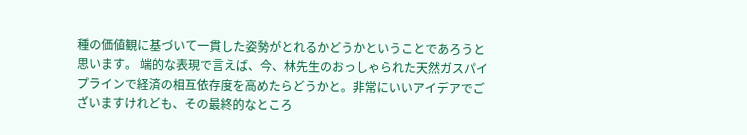種の価値観に基づいて一貫した姿勢がとれるかどうかということであろうと思います。 端的な表現で言えば、今、林先生のおっしゃられた天然ガスパイプラインで経済の相互依存度を高めたらどうかと。非常にいいアイデアでございますけれども、その最終的なところ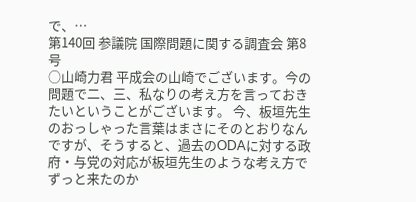で、…
第140回 参議院 国際問題に関する調査会 第8号
○山崎力君 平成会の山崎でございます。今の問題で二、三、私なりの考え方を言っておきたいということがございます。 今、板垣先生のおっしゃった言葉はまさにそのとおりなんですが、そうすると、過去のODAに対する政府・与党の対応が板垣先生のような考え方でずっと来たのか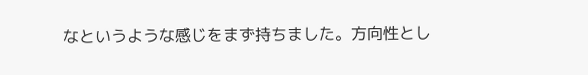なというような感じをまず持ちました。方向性とし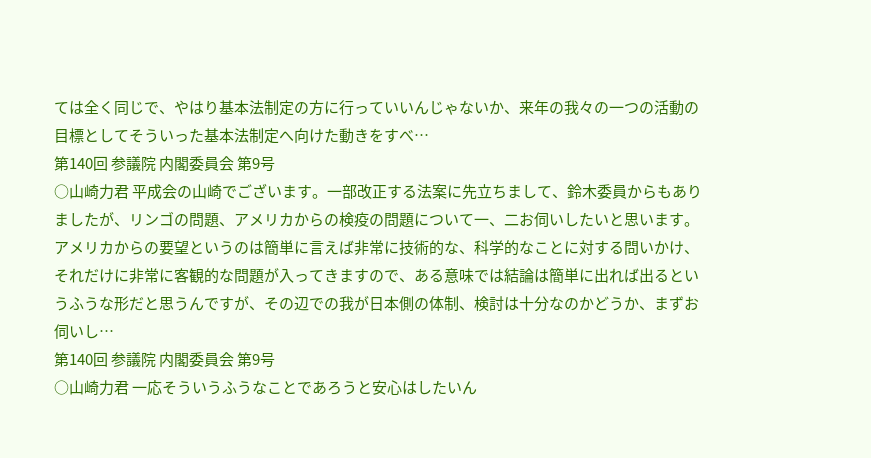ては全く同じで、やはり基本法制定の方に行っていいんじゃないか、来年の我々の一つの活動の目標としてそういった基本法制定へ向けた動きをすべ…
第140回 参議院 内閣委員会 第9号
○山崎力君 平成会の山崎でございます。一部改正する法案に先立ちまして、鈴木委員からもありましたが、リンゴの問題、アメリカからの検疫の問題について一、二お伺いしたいと思います。 アメリカからの要望というのは簡単に言えば非常に技術的な、科学的なことに対する問いかけ、それだけに非常に客観的な問題が入ってきますので、ある意味では結論は簡単に出れば出るというふうな形だと思うんですが、その辺での我が日本側の体制、検討は十分なのかどうか、まずお伺いし…
第140回 参議院 内閣委員会 第9号
○山崎力君 一応そういうふうなことであろうと安心はしたいん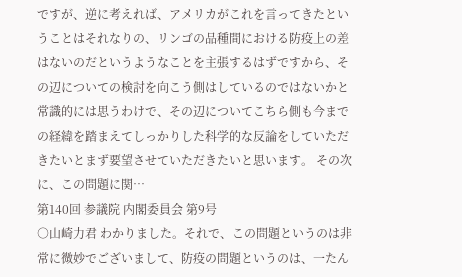ですが、逆に考えれば、アメリカがこれを言ってきたということはそれなりの、リンゴの品種間における防疫上の差はないのだというようなことを主張するはずですから、その辺についての検討を向こう側はしているのではないかと常識的には思うわけで、その辺についてこちら側も今までの経緯を踏まえてしっかりした科学的な反論をしていただきたいとまず要望させていただきたいと思います。 その次に、この問題に関…
第140回 参議院 内閣委員会 第9号
○山崎力君 わかりました。それで、この問題というのは非常に微妙でございまして、防疫の問題というのは、一たん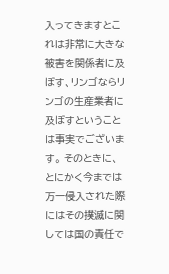入ってきますとこれは非常に大きな被害を関係者に及ぼす、リンゴならリンゴの生産業者に及ぼすということは事実でございます。 そのときに、とにかく今までは万一侵入された際にはその撲滅に関しては国の責任で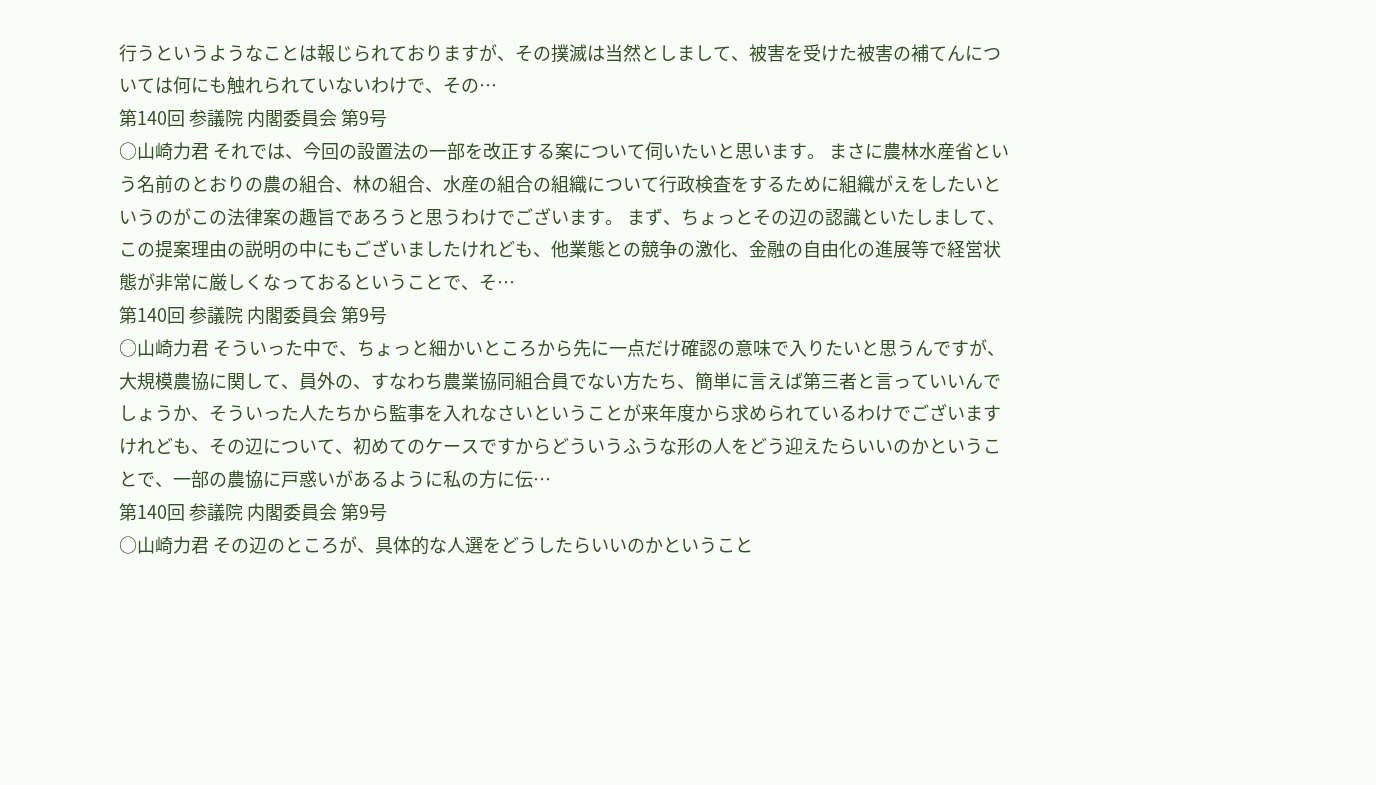行うというようなことは報じられておりますが、その撲滅は当然としまして、被害を受けた被害の補てんについては何にも触れられていないわけで、その…
第140回 参議院 内閣委員会 第9号
○山崎力君 それでは、今回の設置法の一部を改正する案について伺いたいと思います。 まさに農林水産省という名前のとおりの農の組合、林の組合、水産の組合の組織について行政検査をするために組織がえをしたいというのがこの法律案の趣旨であろうと思うわけでございます。 まず、ちょっとその辺の認識といたしまして、この提案理由の説明の中にもございましたけれども、他業態との競争の激化、金融の自由化の進展等で経営状態が非常に厳しくなっておるということで、そ…
第140回 参議院 内閣委員会 第9号
○山崎力君 そういった中で、ちょっと細かいところから先に一点だけ確認の意味で入りたいと思うんですが、大規模農協に関して、員外の、すなわち農業協同組合員でない方たち、簡単に言えば第三者と言っていいんでしょうか、そういった人たちから監事を入れなさいということが来年度から求められているわけでございますけれども、その辺について、初めてのケースですからどういうふうな形の人をどう迎えたらいいのかということで、一部の農協に戸惑いがあるように私の方に伝…
第140回 参議院 内閣委員会 第9号
○山崎力君 その辺のところが、具体的な人選をどうしたらいいのかということ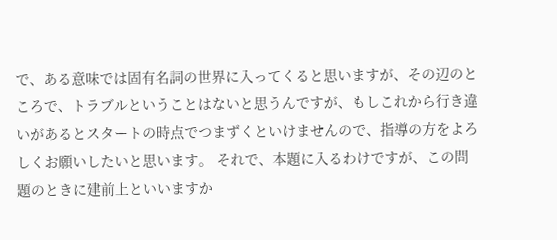で、ある意味では固有名詞の世界に入ってくると思いますが、その辺のところで、トラブルということはないと思うんですが、もしこれから行き違いがあるとスタートの時点でつまずくといけませんので、指導の方をよろしくお願いしたいと思います。 それで、本題に入るわけですが、この問題のときに建前上といいますか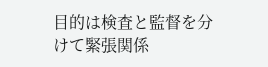目的は検査と監督を分けて緊張関係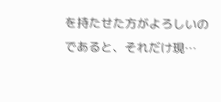を持たせた方がよろしいのであると、それだけ現…